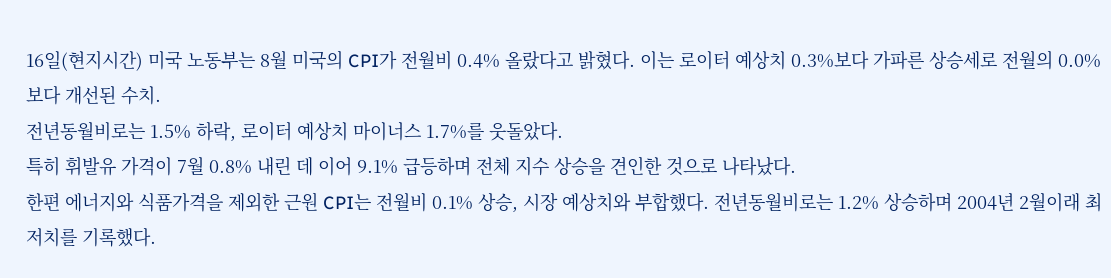16일(현지시간) 미국 노동부는 8월 미국의 CPI가 전월비 0.4% 올랐다고 밝혔다. 이는 로이터 예상치 0.3%보다 가파른 상승세로 전월의 0.0%보다 개선된 수치.
전년동월비로는 1.5% 하락, 로이터 예상치 마이너스 1.7%를 웃돌았다.
특히 휘발유 가격이 7월 0.8% 내린 데 이어 9.1% 급등하며 전체 지수 상승을 견인한 것으로 나타났다.
한편 에너지와 식품가격을 제외한 근원 CPI는 전월비 0.1% 상승, 시장 예상치와 부합했다. 전년동월비로는 1.2% 상승하며 2004년 2월이래 최저치를 기록했다.